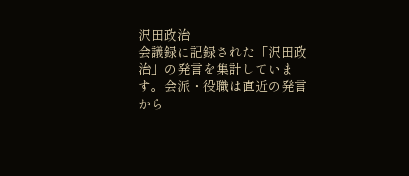沢田政治
会議録に記録された「沢田政治」の発言を集計しています。会派・役職は直近の発言から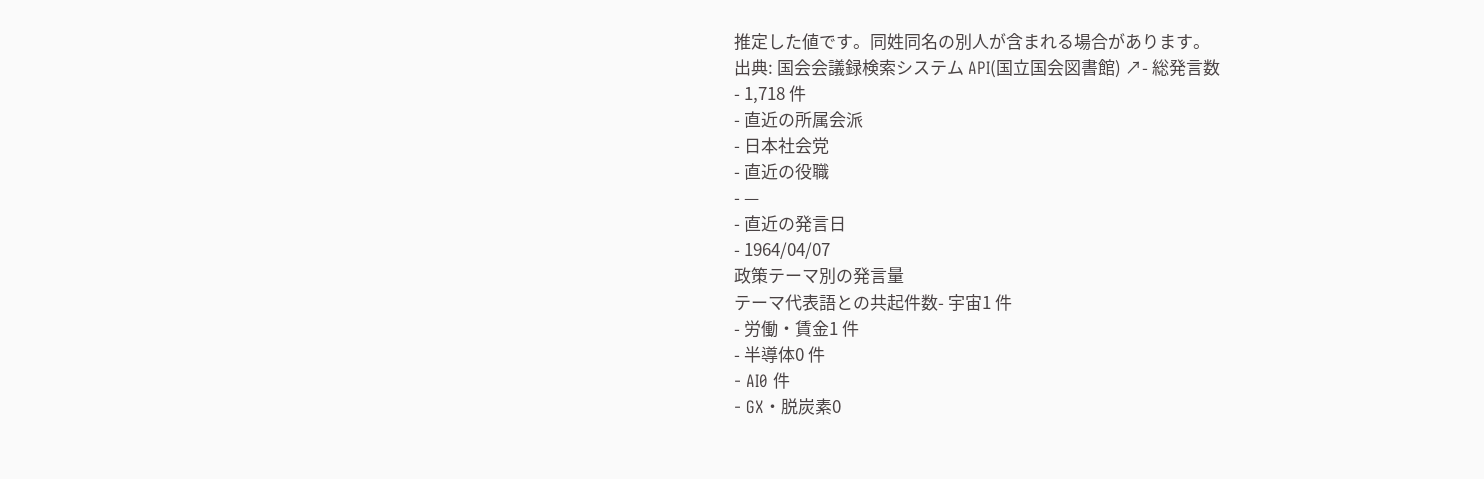推定した値です。同姓同名の別人が含まれる場合があります。
出典: 国会会議録検索システム API(国立国会図書館) ↗- 総発言数
- 1,718 件
- 直近の所属会派
- 日本社会党
- 直近の役職
- —
- 直近の発言日
- 1964/04/07
政策テーマ別の発言量
テーマ代表語との共起件数- 宇宙1 件
- 労働・賃金1 件
- 半導体0 件
- AI0 件
- GX・脱炭素0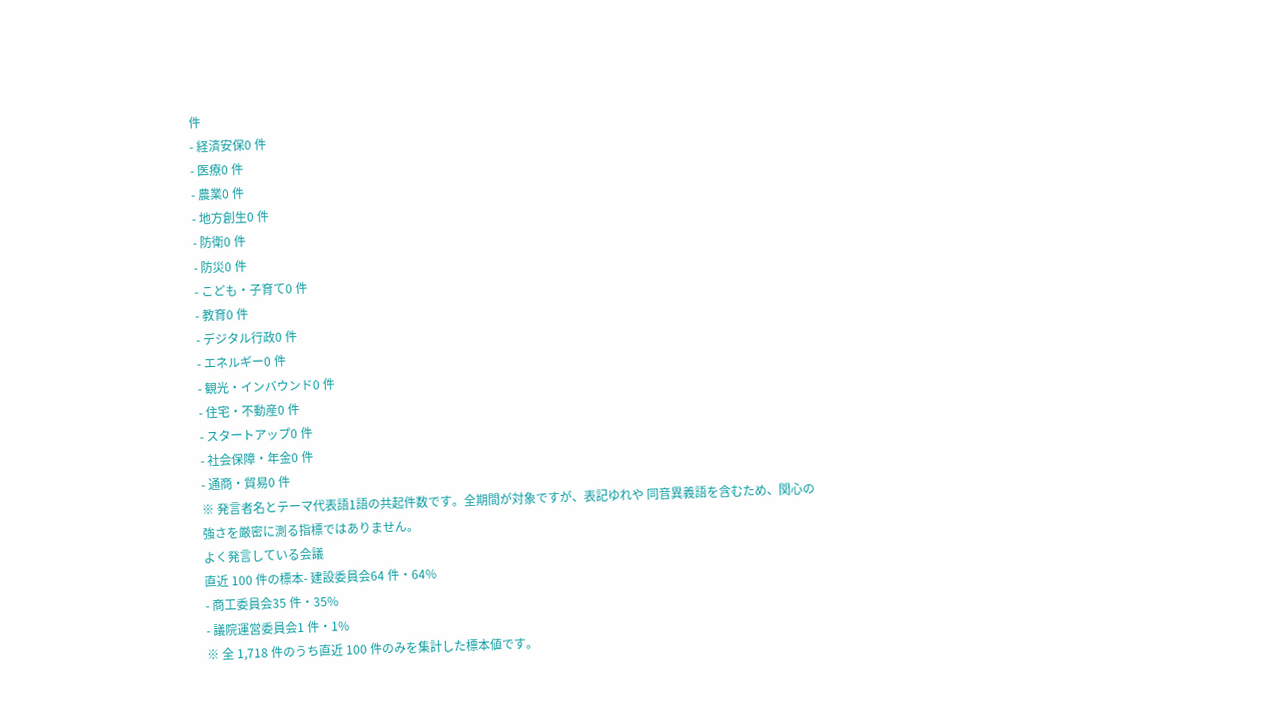件
- 経済安保0 件
- 医療0 件
- 農業0 件
- 地方創生0 件
- 防衛0 件
- 防災0 件
- こども・子育て0 件
- 教育0 件
- デジタル行政0 件
- エネルギー0 件
- 観光・インバウンド0 件
- 住宅・不動産0 件
- スタートアップ0 件
- 社会保障・年金0 件
- 通商・貿易0 件
※ 発言者名とテーマ代表語1語の共起件数です。全期間が対象ですが、表記ゆれや 同音異義語を含むため、関心の強さを厳密に測る指標ではありません。
よく発言している会議
直近 100 件の標本- 建設委員会64 件・64%
- 商工委員会35 件・35%
- 議院運営委員会1 件・1%
※ 全 1,718 件のうち直近 100 件のみを集計した標本値です。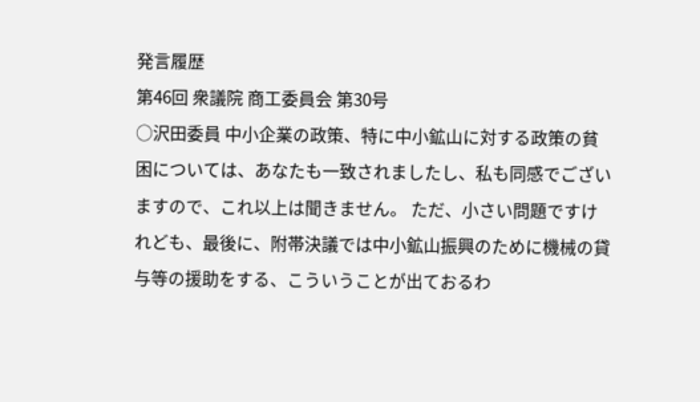発言履歴
第46回 衆議院 商工委員会 第30号
○沢田委員 中小企業の政策、特に中小鉱山に対する政策の貧困については、あなたも一致されましたし、私も同感でございますので、これ以上は聞きません。 ただ、小さい問題ですけれども、最後に、附帯決議では中小鉱山振興のために機械の貸与等の援助をする、こういうことが出ておるわ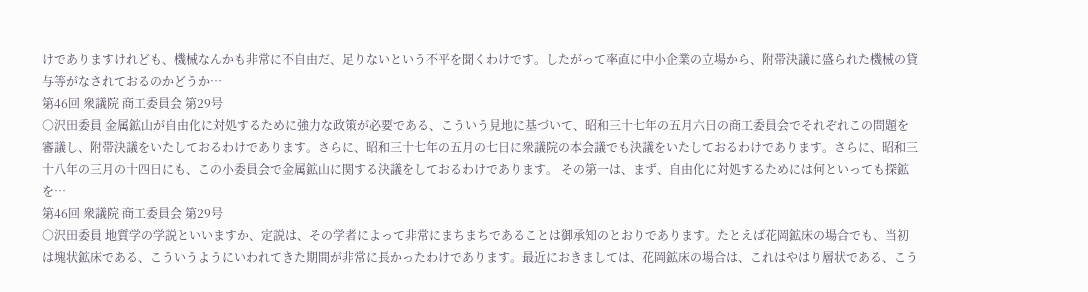けでありますけれども、機械なんかも非常に不自由だ、足りないという不平を聞くわけです。したがって率直に中小企業の立場から、附帯決議に盛られた機械の貸与等がなされておるのかどうか…
第46回 衆議院 商工委員会 第29号
○沢田委員 金属鉱山が自由化に対処するために強力な政策が必要である、こういう見地に基づいて、昭和三十七年の五月六日の商工委員会でそれぞれこの問題を審議し、附帯決議をいたしておるわけであります。さらに、昭和三十七年の五月の七日に衆議院の本会議でも決議をいたしておるわけであります。さらに、昭和三十八年の三月の十四日にも、この小委員会で金属鉱山に関する決議をしておるわけであります。 その第一は、まず、自由化に対処するためには何といっても探鉱を…
第46回 衆議院 商工委員会 第29号
○沢田委員 地質学の学説といいますか、定説は、その学者によって非常にまちまちであることは御承知のとおりであります。たとえば花岡鉱床の場合でも、当初は塊状鉱床である、こういうようにいわれてきた期間が非常に長かったわけであります。最近におきましては、花岡鉱床の場合は、これはやはり層状である、こう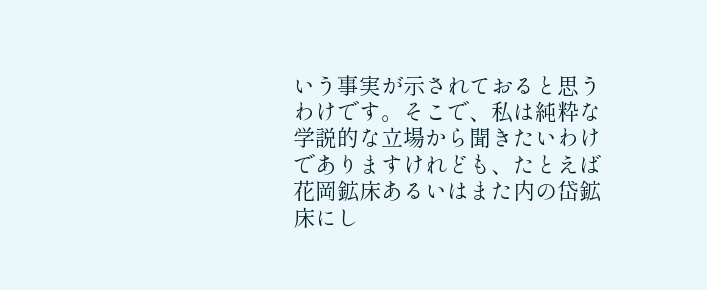いう事実が示されておると思うわけです。そこで、私は純粋な学説的な立場から聞きたいわけでありますけれども、たとえば花岡鉱床あるいはまた内の岱鉱床にし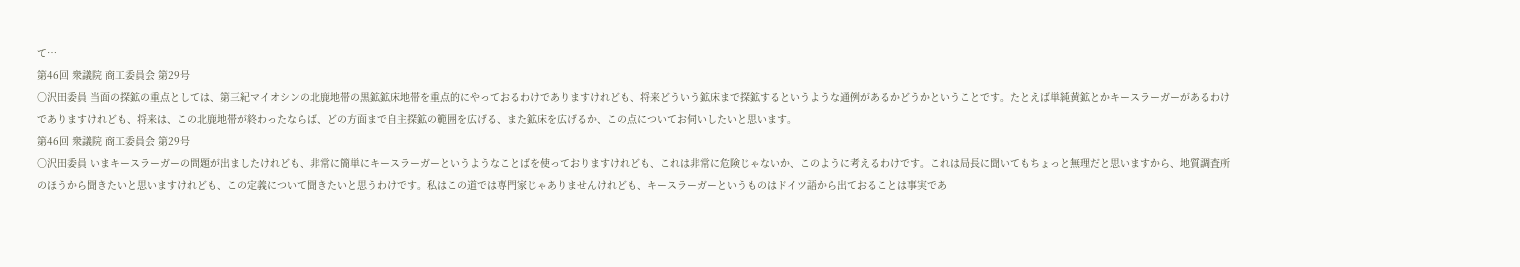て…
第46回 衆議院 商工委員会 第29号
○沢田委員 当面の探鉱の重点としては、第三紀マイオシンの北鹿地帯の黒鉱鉱床地帯を重点的にやっておるわけでありますけれども、将来どういう鉱床まで探鉱するというような通例があるかどうかということです。たとえば単純黄鉱とかキースラーガーがあるわけでありますけれども、将来は、この北鹿地帯が終わったならば、どの方面まで自主探鉱の範囲を広げる、また鉱床を広げるか、この点についてお伺いしたいと思います。
第46回 衆議院 商工委員会 第29号
○沢田委員 いまキースラーガーの問題が出ましたけれども、非常に簡単にキースラーガーというようなことばを使っておりますけれども、これは非常に危険じゃないか、このように考えるわけです。これは局長に聞いてもちょっと無理だと思いますから、地質調査所のほうから聞きたいと思いますけれども、この定義について聞きたいと思うわけです。私はこの道では専門家じゃありませんけれども、キースラーガーというものはドイツ語から出ておることは事実であ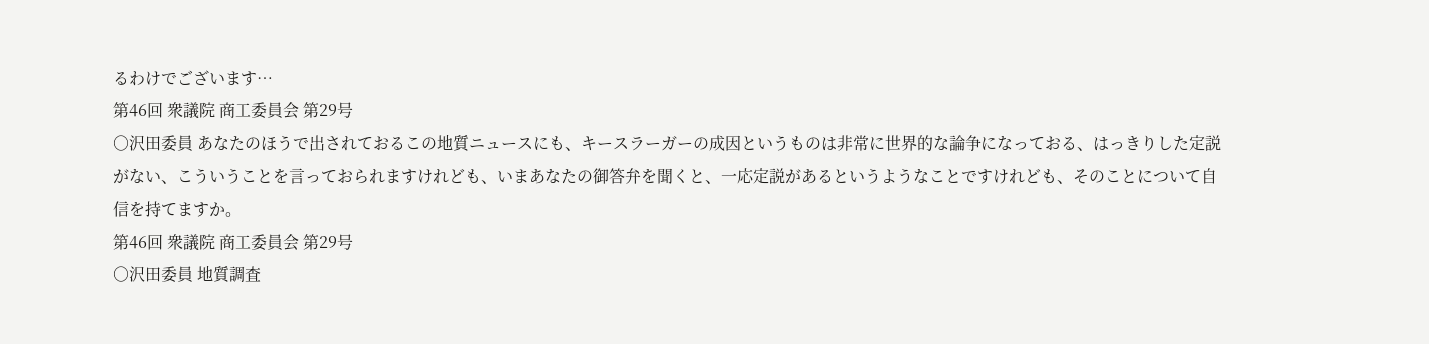るわけでございます…
第46回 衆議院 商工委員会 第29号
○沢田委員 あなたのほうで出されておるこの地質ニュースにも、キースラーガーの成因というものは非常に世界的な論争になっておる、はっきりした定説がない、こういうことを言っておられますけれども、いまあなたの御答弁を聞くと、一応定説があるというようなことですけれども、そのことについて自信を持てますか。
第46回 衆議院 商工委員会 第29号
○沢田委員 地質調査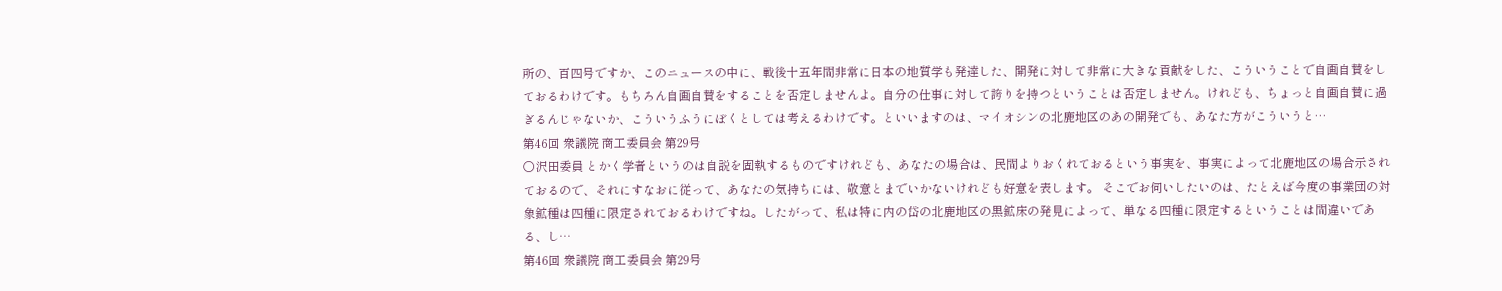所の、百四号ですか、このニュースの中に、戦後十五年間非常に日本の地質学も発達した、開発に対して非常に大きな貢献をした、こういうことで自画自賛をしておるわけです。もちろん自画自賛をすることを否定しませんよ。自分の仕事に対して誇りを持つということは否定しません。けれども、ちょっと自画自賛に過ぎるんじゃないか、こういうふうにぼくとしては考えるわけです。といいますのは、マイオシンの北鹿地区のあの開発でも、あなた方がこういうと…
第46回 衆議院 商工委員会 第29号
○沢田委員 とかく学者というのは自説を固執するものですけれども、あなたの場合は、民間よりおくれておるという事実を、事実によって北鹿地区の場合示されておるので、それにすなおに従って、あなたの気持ちには、敬意とまでいかないけれども好意を表します。 そこでお伺いしたいのは、たとえば今度の事業団の対象鉱種は四種に限定されておるわけですね。したがって、私は特に内の岱の北鹿地区の黒鉱床の発見によって、単なる四種に限定するということは間違いである、し…
第46回 衆議院 商工委員会 第29号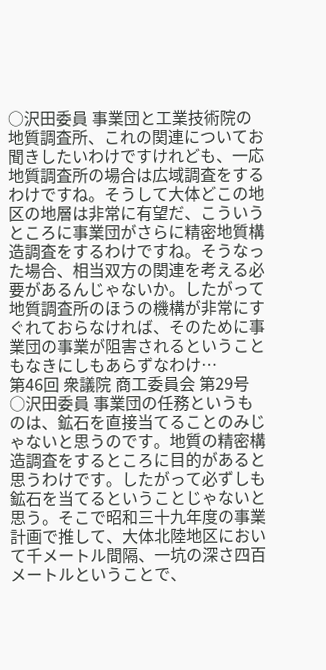○沢田委員 事業団と工業技術院の地質調査所、これの関連についてお聞きしたいわけですけれども、一応地質調査所の場合は広域調査をするわけですね。そうして大体どこの地区の地層は非常に有望だ、こういうところに事業団がさらに精密地質構造調査をするわけですね。そうなった場合、相当双方の関連を考える必要があるんじゃないか。したがって地質調査所のほうの機構が非常にすぐれておらなければ、そのために事業団の事業が阻害されるということもなきにしもあらずなわけ…
第46回 衆議院 商工委員会 第29号
○沢田委員 事業団の任務というものは、鉱石を直接当てることのみじゃないと思うのです。地質の精密構造調査をするところに目的があると思うわけです。したがって必ずしも鉱石を当てるということじゃないと思う。そこで昭和三十九年度の事業計画で推して、大体北陸地区において千メートル間隔、一坑の深さ四百メートルということで、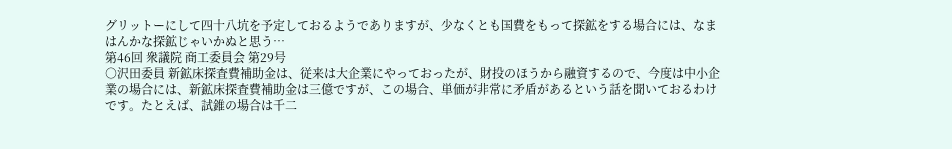グリットーにして四十八坑を予定しておるようでありますが、少なくとも国費をもって探鉱をする場合には、なまはんかな探鉱じゃいかぬと思う…
第46回 衆議院 商工委員会 第29号
○沢田委員 新鉱床探査費補助金は、従来は大企業にやっておったが、財投のほうから融資するので、今度は中小企業の場合には、新鉱床探査費補助金は三億ですが、この場合、単価が非常に矛盾があるという話を聞いておるわけです。たとえば、試錐の場合は千二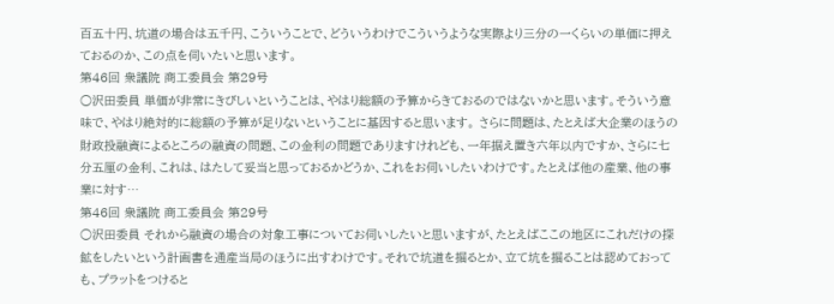百五十円、坑道の場合は五千円、こういうことで、どういうわけでこういうような実際より三分の一くらいの単価に押えておるのか、この点を伺いたいと思います。
第46回 衆議院 商工委員会 第29号
○沢田委員 単価が非常にきびしいということは、やはり総額の予算からきておるのではないかと思います。そういう意味で、やはり絶対的に総額の予算が足りないということに基因すると思います。 さらに問題は、たとえば大企業のほうの財政投融資によるところの融資の問題、この金利の問題でありますけれども、一年据え置き六年以内ですか、さらに七分五厘の金利、これは、はたして妥当と思っておるかどうか、これをお伺いしたいわけです。たとえば他の産業、他の事業に対す…
第46回 衆議院 商工委員会 第29号
○沢田委員 それから融資の場合の対象工事についてお伺いしたいと思いますが、たとえばここの地区にこれだけの探鉱をしたいという計画書を通産当局のほうに出すわけです。それで坑道を掘るとか、立て坑を掘ることは認めておっても、プラットをつけると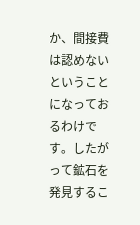か、間接費は認めないということになっておるわけです。したがって鉱石を発見するこ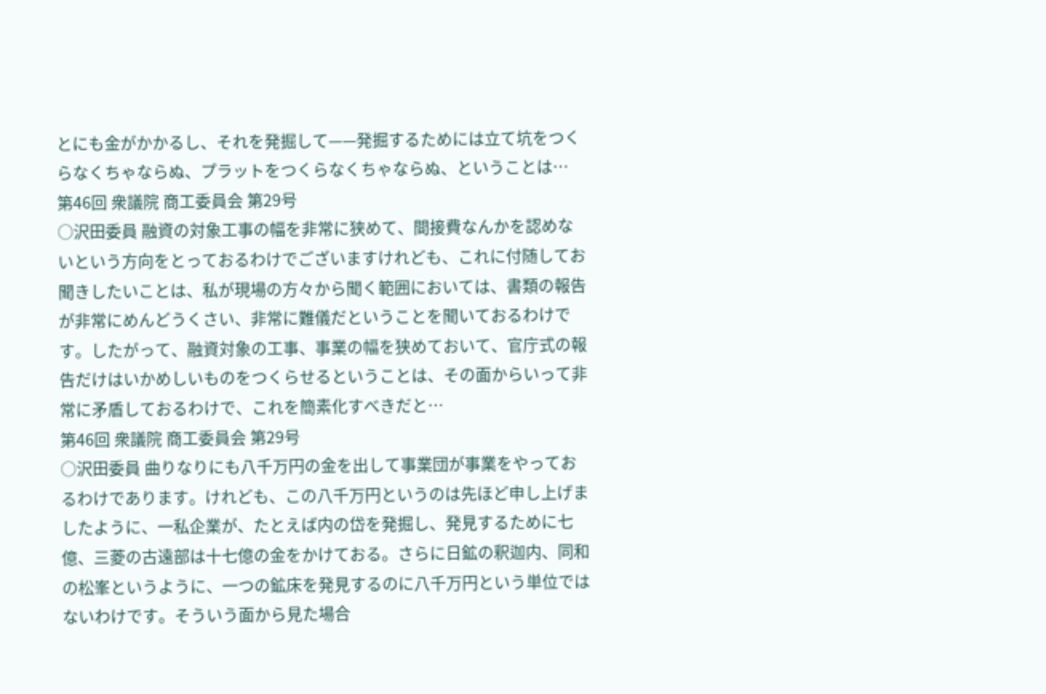とにも金がかかるし、それを発掘して——発掘するためには立て坑をつくらなくちゃならぬ、プラットをつくらなくちゃならぬ、ということは…
第46回 衆議院 商工委員会 第29号
○沢田委員 融資の対象工事の幅を非常に狭めて、間接費なんかを認めないという方向をとっておるわけでございますけれども、これに付随してお聞きしたいことは、私が現場の方々から聞く範囲においては、書類の報告が非常にめんどうくさい、非常に難儀だということを聞いておるわけです。したがって、融資対象の工事、事業の幅を狭めておいて、官庁式の報告だけはいかめしいものをつくらせるということは、その面からいって非常に矛盾しておるわけで、これを簡素化すべきだと…
第46回 衆議院 商工委員会 第29号
○沢田委員 曲りなりにも八千万円の金を出して事業団が事業をやっておるわけであります。けれども、この八千万円というのは先ほど申し上げましたように、一私企業が、たとえば内の岱を発掘し、発見するために七億、三菱の古遠部は十七億の金をかけておる。さらに日鉱の釈迦内、同和の松峯というように、一つの鉱床を発見するのに八千万円という単位ではないわけです。そういう面から見た場合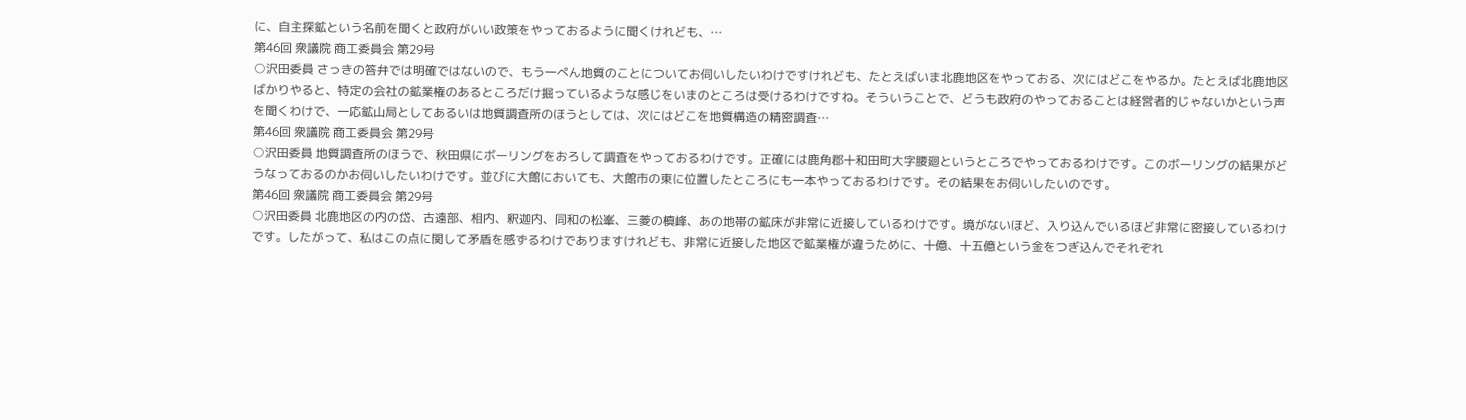に、自主探鉱という名前を聞くと政府がいい政策をやっておるように聞くけれども、…
第46回 衆議院 商工委員会 第29号
○沢田委員 さっきの答弁では明確ではないので、もう一ぺん地質のことについてお伺いしたいわけですけれども、たとえばいま北鹿地区をやっておる、次にはどこをやるか。たとえば北鹿地区ばかりやると、特定の会社の鉱業権のあるところだけ掘っているような感じをいまのところは受けるわけですね。そういうことで、どうも政府のやっておることは経営者的じゃないかという声を聞くわけで、一応鉱山局としてあるいは地質調査所のほうとしては、次にはどこを地質構造の精密調査…
第46回 衆議院 商工委員会 第29号
○沢田委員 地質調査所のほうで、秋田県にボーリングをおろして調査をやっておるわけです。正確には鹿角郡十和田町大字腰廻というところでやっておるわけです。このボーリングの結果がどうなっておるのかお伺いしたいわけです。並びに大館においても、大館市の東に位置したところにも一本やっておるわけです。その結果をお伺いしたいのです。
第46回 衆議院 商工委員会 第29号
○沢田委員 北鹿地区の内の岱、古遠部、相内、釈迦内、同和の松峯、三菱の槙峰、あの地帯の鉱床が非常に近接しているわけです。境がないほど、入り込んでいるほど非常に密接しているわけです。したがって、私はこの点に関して矛盾を感ずるわけでありますけれども、非常に近接した地区で鉱業権が違うために、十億、十五億という金をつぎ込んでそれぞれ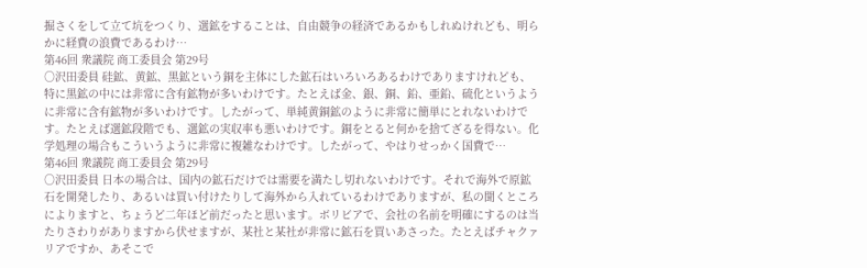掘さくをして立て坑をつくり、選鉱をすることは、自由競争の経済であるかもしれぬけれども、明らかに経費の浪費であるわけ…
第46回 衆議院 商工委員会 第29号
○沢田委員 硅鉱、黄鉱、黒鉱という銅を主体にした鉱石はいろいろあるわけでありますけれども、特に黒鉱の中には非常に含有鉱物が多いわけです。たとえば金、銀、銅、鉛、亜鉛、硫化というように非常に含有鉱物が多いわけです。したがって、単純黄銅鉱のように非常に簡単にとれないわけです。たとえば選鉱段階でも、選鉱の実収率も悪いわけです。銅をとると何かを捨てざるを得ない。化学処理の場合もこういうように非常に複雑なわけです。したがって、やはりせっかく国費で…
第46回 衆議院 商工委員会 第29号
○沢田委員 日本の場合は、国内の鉱石だけでは需要を満たし切れないわけです。それで海外で原鉱石を開発したり、あるいは買い付けたりして海外から入れているわけでありますが、私の聞くところによりますと、ちょうど二年ほど前だったと思います。ボリビアで、会社の名前を明確にするのは当たりさわりがありますから伏せますが、某社と某社が非常に鉱石を買いあさった。たとえばチャクァリアですか、あそこで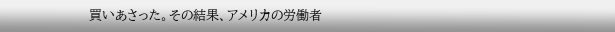買いあさった。その結果、アメリカの労働者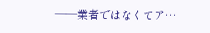——業者ではなくてア…